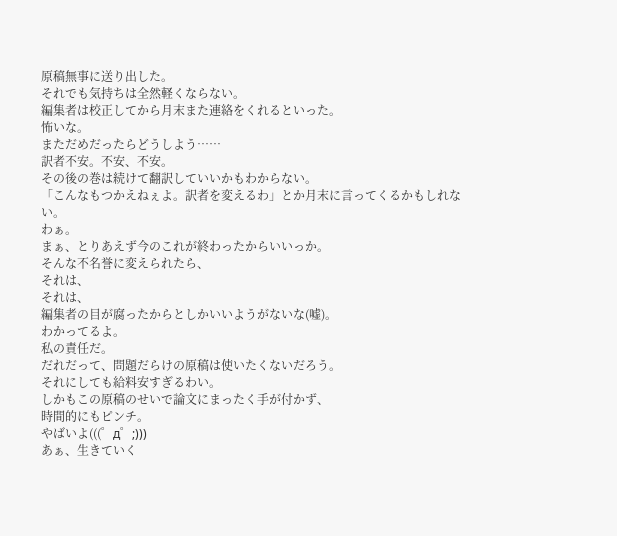原稿無事に送り出した。
それでも気持ちは全然軽くならない。
編集者は校正してから月末また連絡をくれるといった。
怖いな。
まただめだったらどうしよう……
訳者不安。不安、不安。
その後の巻は続けて翻訳していいかもわからない。
「こんなもつかえねぇよ。訳者を変えるわ」とか月末に言ってくるかもしれない。
わぁ。
まぁ、とりあえず今のこれが終わったからいいっか。
そんな不名誉に変えられたら、
それは、
それは、
編集者の目が腐ったからとしかいいようがないな(嘘)。
わかってるよ。
私の責任だ。
だれだって、問題だらけの原稿は使いたくないだろう。
それにしても給料安すぎるわい。
しかもこの原稿のせいで論文にまったく手が付かず、
時間的にもピンチ。
やばいよ(((゜д゜;)))
あぁ、生きていく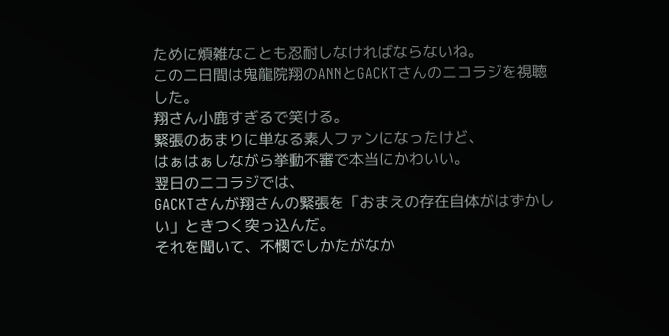ために煩雑なことも忍耐しなければならないね。
この二日間は鬼龍院翔のANNとGACKTさんのニコラジを視聴した。
翔さん小鹿すぎるで笑ける。
緊張のあまりに単なる素人ファンになったけど、
はぁはぁしながら挙動不審で本当にかわいい。
翌日のニコラジでは、
GACKTさんが翔さんの緊張を「おまえの存在自体がはずかしい」ときつく突っ込んだ。
それを聞いて、不憫でしかたがなか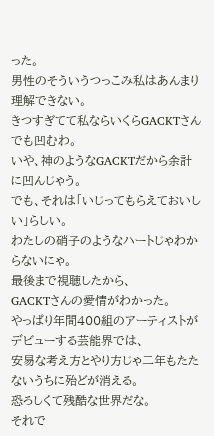った。
男性のそういうつっこみ私はあんまり理解できない。
きつすぎてて私ならいくらGACKTさんでも凹むわ。
いや、神のようなGACKTだから余計に凹んじゃう。
でも、それは「いじってもらえておいしい」らしい。
わたしの硝子のようなハートじゃわからないにゃ。
最後まで視聴したから、
GACKTさんの愛情がわかった。
やっぱり年間400組のアーティストがデビューする芸能界では、
安易な考え方とやり方じゃ二年もたたないうちに殆どが消える。
恐ろしくて残酷な世界だな。
それで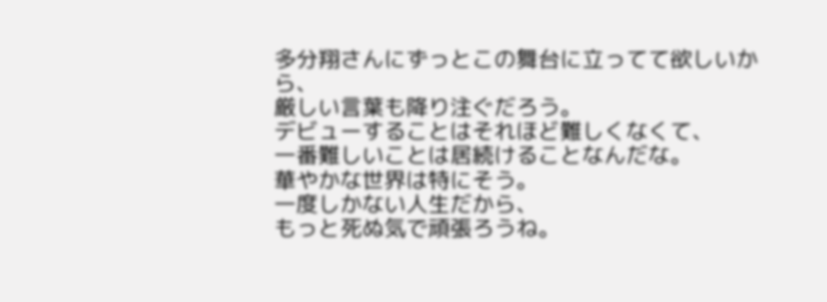多分翔さんにずっとこの舞台に立ってて欲しいから、
厳しい言葉も降り注ぐだろう。
デビューすることはそれほど難しくなくて、
一番難しいことは居続けることなんだな。
華やかな世界は特にそう。
一度しかない人生だから、
もっと死ぬ気で頑張ろうね。